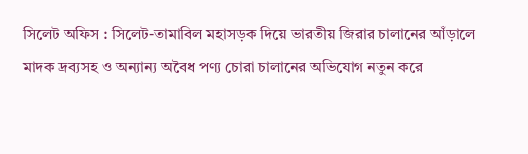সিলেট অফিস : সিলেট-তামাবিল মহাসড়ক দিয়ে ভারতীয় জিরার চালানের আঁড়ালে মাদক দ্রব্যসহ ও অন্যান্য অবৈধ পণ্য চোরা চালানের অভিযোগ নতুন করে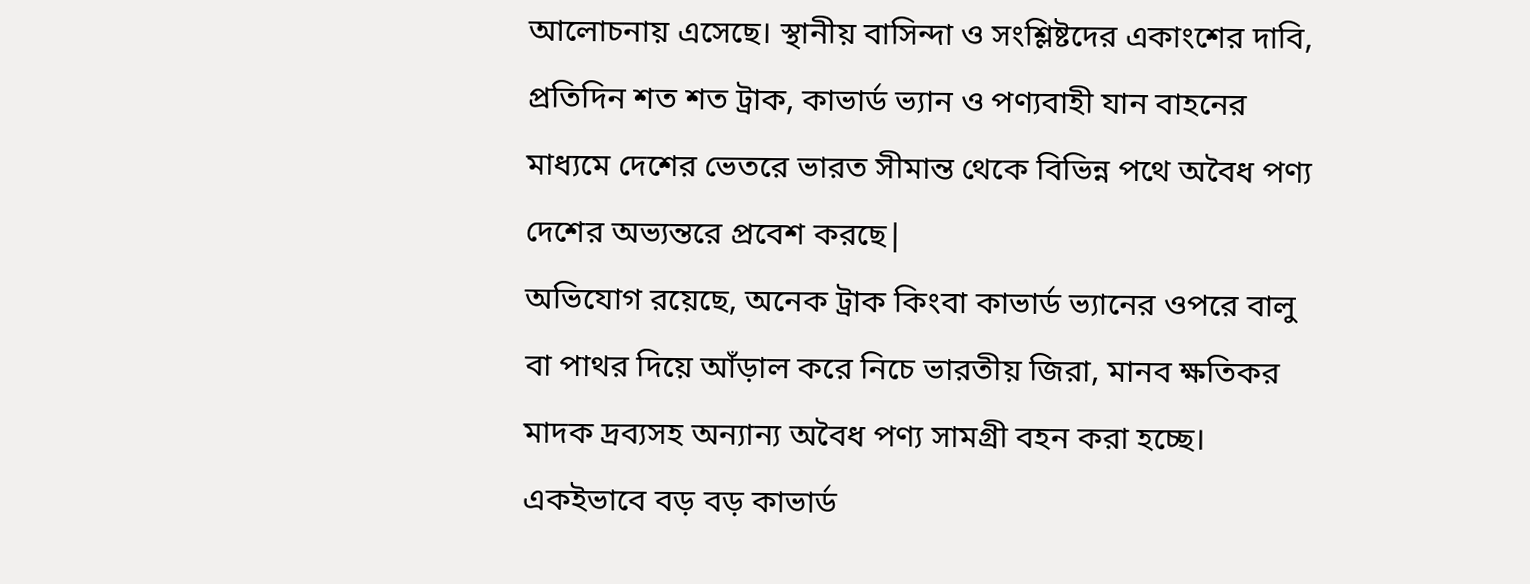আলোচনায় এসেছে। স্থানীয় বাসিন্দা ও সংশ্লিষ্টদের একাংশের দাবি, প্রতিদিন শত শত ট্রাক, কাভার্ড ভ্যান ও পণ্যবাহী যান বাহনের মাধ্যমে দেশের ভেতরে ভারত সীমান্ত থেকে বিভিন্ন পথে অবৈধ পণ্য দেশের অভ্যন্তরে প্রবেশ করছে|
অভিযোগ রয়েছে, অনেক ট্রাক কিংবা কাভার্ড ভ্যানের ওপরে বালু বা পাথর দিয়ে আঁড়াল করে নিচে ভারতীয় জিরা, মানব ক্ষতিকর মাদক দ্রব্যসহ অন্যান্য অবৈধ পণ্য সামগ্রী বহন করা হচ্ছে।
একইভাবে বড় বড় কাভার্ড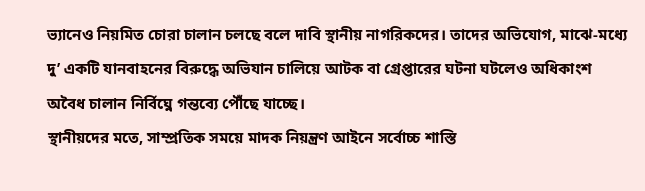ভ্যানেও নিয়মিত চোরা চালান চলছে বলে দাবি স্থানীয় নাগরিকদের। তাদের অভিযোগ, মাঝে-মধ্যে দু’ একটি যানবাহনের বিরুদ্ধে অভিযান চালিয়ে আটক বা গ্রেপ্তারের ঘটনা ঘটলেও অধিকাংশ অবৈধ চালান নির্বিঘ্নে গন্তব্যে পৌঁছে যাচ্ছে।
স্থানীয়দের মতে, সাম্প্রতিক সময়ে মাদক নিয়ন্ত্রণ আইনে সর্বোচ্চ শাস্তি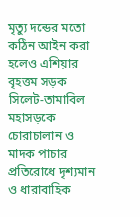মৃত্যু দন্ডের মতো কঠিন আইন করা হলেও এশিয়ার বৃহত্তম সড়ক সিলেট-তামাবিল মহাসড়কে চোরাচালান ও মাদক পাচার প্রতিরোধে দৃশ্যমান ও ধারাবাহিক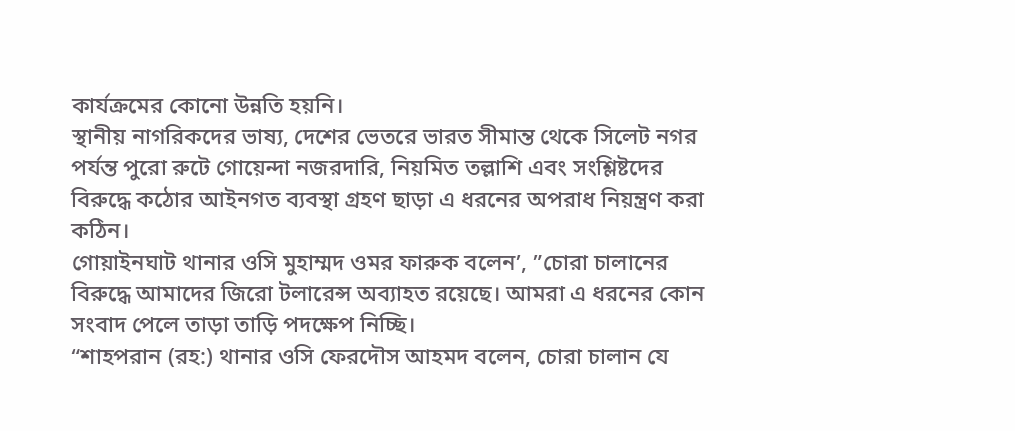কার্যক্রমের কোনো উন্নতি হয়নি।
স্থানীয় নাগরিকদের ভাষ্য, দেশের ভেতরে ভারত সীমান্ত থেকে সিলেট নগর পর্যন্ত পুরো রুটে গোয়েন্দা নজরদারি, নিয়মিত তল্লাশি এবং সংশ্লিষ্টদের বিরুদ্ধে কঠোর আইনগত ব্যবস্থা গ্রহণ ছাড়া এ ধরনের অপরাধ নিয়ন্ত্রণ করা কঠিন।
গোয়াইনঘাট থানার ওসি মুহাম্মদ ওমর ফারুক বলেন’, ”চোরা চালানের বিরুদ্ধে আমাদের জিরো টলারেন্স অব্যাহত রয়েছে। আমরা এ ধরনের কোন সংবাদ পেলে তাড়া তাড়ি পদক্ষেপ নিচ্ছি।
“শাহপরান (রহ:) থানার ওসি ফেরদৌস আহমদ বলেন, চোরা চালান যে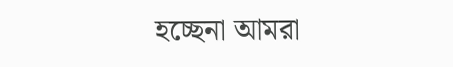হচ্ছেনা আমরা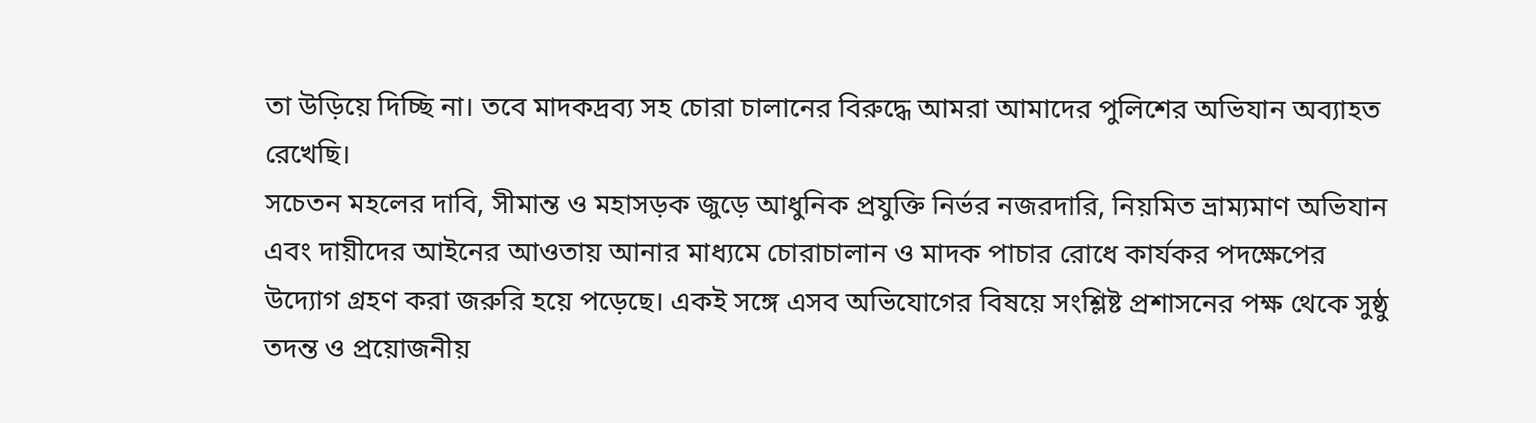তা উড়িয়ে দিচ্ছি না। তবে মাদকদ্রব্য সহ চোরা চালানের বিরুদ্ধে আমরা আমাদের পুলিশের অভিযান অব্যাহত রেখেছি।
সচেতন মহলের দাবি, সীমান্ত ও মহাসড়ক জুড়ে আধুনিক প্রযুক্তি নির্ভর নজরদারি, নিয়মিত ভ্রাম্যমাণ অভিযান এবং দায়ীদের আইনের আওতায় আনার মাধ্যমে চোরাচালান ও মাদক পাচার রোধে কার্যকর পদক্ষেপের উদ্যোগ গ্রহণ করা জরুরি হয়ে পড়েছে। একই সঙ্গে এসব অভিযোগের বিষয়ে সংশ্লিষ্ট প্রশাসনের পক্ষ থেকে সুষ্ঠু তদন্ত ও প্রয়োজনীয়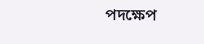পদক্ষেপ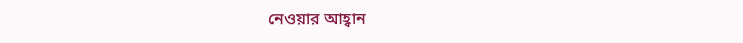নেওয়ার আহ্বান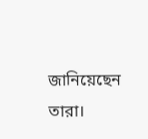জানিয়েছেন তারা।